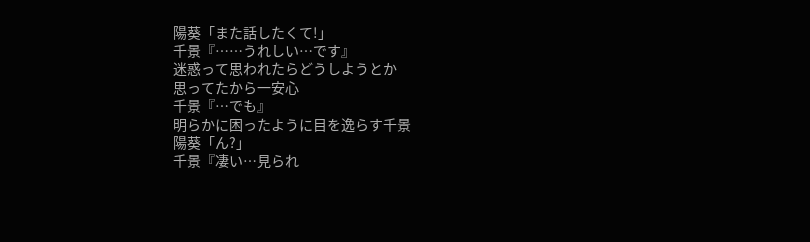陽葵「また話したくて!」
千景『……うれしい…です』
迷惑って思われたらどうしようとか
思ってたから一安心
千景『…でも』
明らかに困ったように目を逸らす千景
陽葵「ん?」
千景『凄い…見られ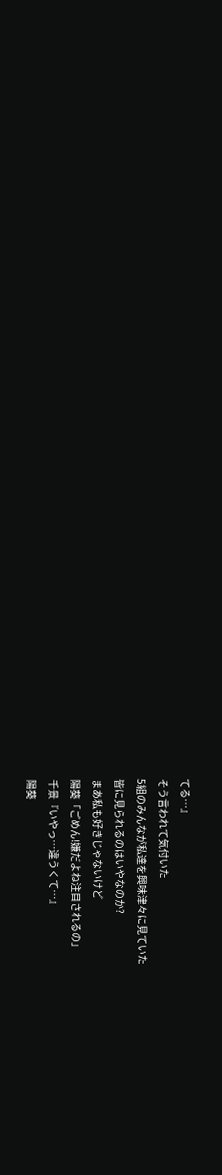てる…』
そう言われて気付いた
5組のみんなが私達を興味津々に見ていた
皆に見られるのはいやなのか?
まあ私も好きじゃないけど
陽葵「ごめん!嫌だよね注目されるの」
千景『いやっ…違うくて…』
陽葵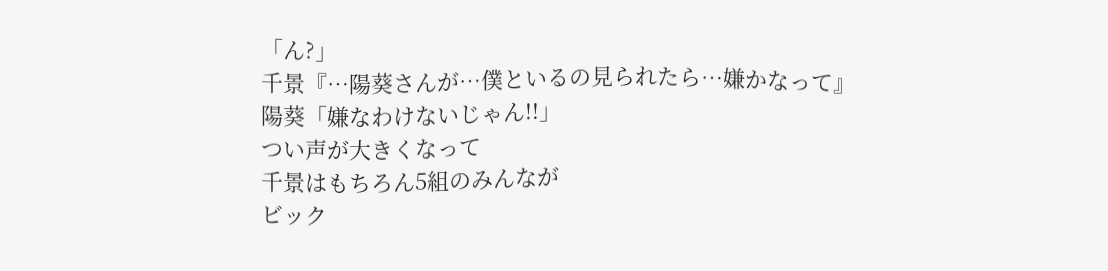「ん?」
千景『…陽葵さんが…僕といるの見られたら…嫌かなって』
陽葵「嫌なわけないじゃん!!」
つい声が大きくなって
千景はもちろん5組のみんなが
ビック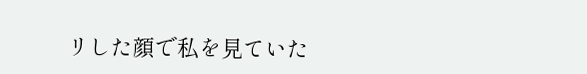リした顔で私を見ていた